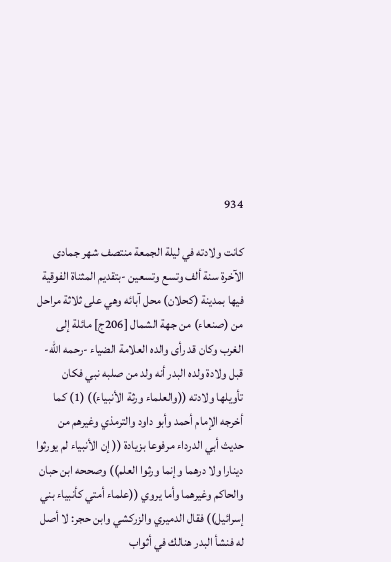934

كانت ولادته في ليلة الجمعة منتصف شهر جمادى الآخرة سنة ألف وتسع وتسعين -بتقديم المثناة الفوقية فيها بمدينة (كحلان) محل آبائه وهي على ثلاثة مراحل من (صنعاء) من جهة الشمال [206ج] مائلة إلى الغرب وكان قد رأى والده العلامة الضياء -رحمه الله- قبل ولادة ولده البدر أنه ولد من صلبه نبي فكان تأويلها ولادته ((والعلماء ورثة الأنبياء)) (1) كما أخرجه الإمام أحمد وأبو داود والترمذي وغيرهم من حديث أبي الدرداء مرفوعا بزيادة (( إن الأنبياء لم يورثوا دينارا ولا درهما وإنما ورثوا العلم)) وصححه ابن حبان والحاكم وغيرهما وأما يروي ((علماء أمتي كأنبياء بني إسرائيل)) فقال الدميري والزركشي وابن حجر: لا أصل له فنشأ البدر هنالك في أثواب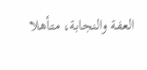العفة والنجابة، متأهلا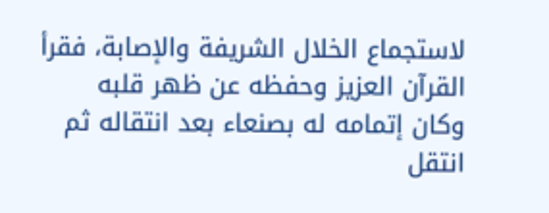لاستجماع الخلال الشريفة والإصابة، فقرأ القرآن العزيز وحفظه عن ظهر قلبه وكان إتمامه له بصنعاء بعد انتقاله ثم انتقل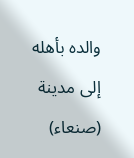والده بأهله إلى مدينة (صنعاء)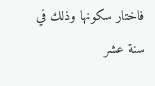فاختار سكونها وذلك في سنة عشر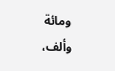ومائة وألف،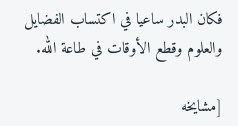فكان البدر ساعيا في اكتساب الفضايل والعلوم وقطع الأوقات في طاعة الله.

[مشايخه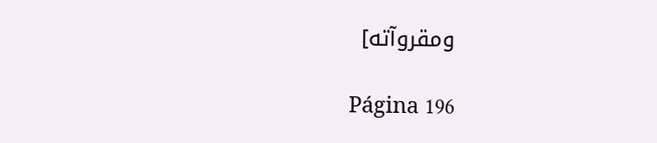ومقروآته]

Página 196